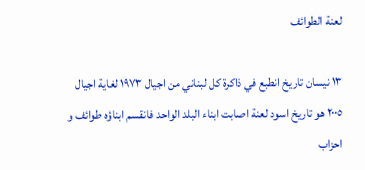لعنة الطوائف

١٣ نيسان تاريخ انطبع في ذاكرة كل لبناني من اجيال ١٩٧٣ لغاية اجيال ٢٠٠٥ هو تاريخ اسود لعنة اصابت ابناء البلد الواحد فانقسم ابناؤه طوائف و احزاب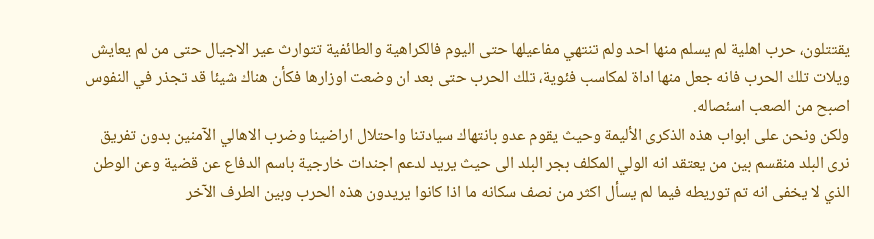يقتتلون، حرب اهلية لم يسلم منها احد ولم تنتهي مفاعيلها حتى اليوم فالكراهية والطائفية تتوارث عير الاجيال حتى من لم يعايش ويلات تلك الحرب فانه جعل منها اداة لمكاسب فئوية، تلك الحرب حتى بعد ان وضعت اوزارها فكأن هناك شيئا قد تجذر في النفوس اصبح من الصعب اسئصاله.
ولكن ونحن على ابواب هذه الذكرى الأليمة وحيث يقوم عدو بانتهاك سيادتنا واحتلال اراضينا وضرب الاهالي الآمنين بدون تفريق نرى البلد منقسم بين من يعتقد انه الولي المكلف بجر البلد الى حيث يريد لدعم اجندات خارجية باسم الدفاع عن قضية وعن الوطن الذي لا يخفى انه تم توريطه فيما لم يسأل اكثر من نصف سكانه ما اذا كانوا يريدون هذه الحرب وبين الطرف الآخر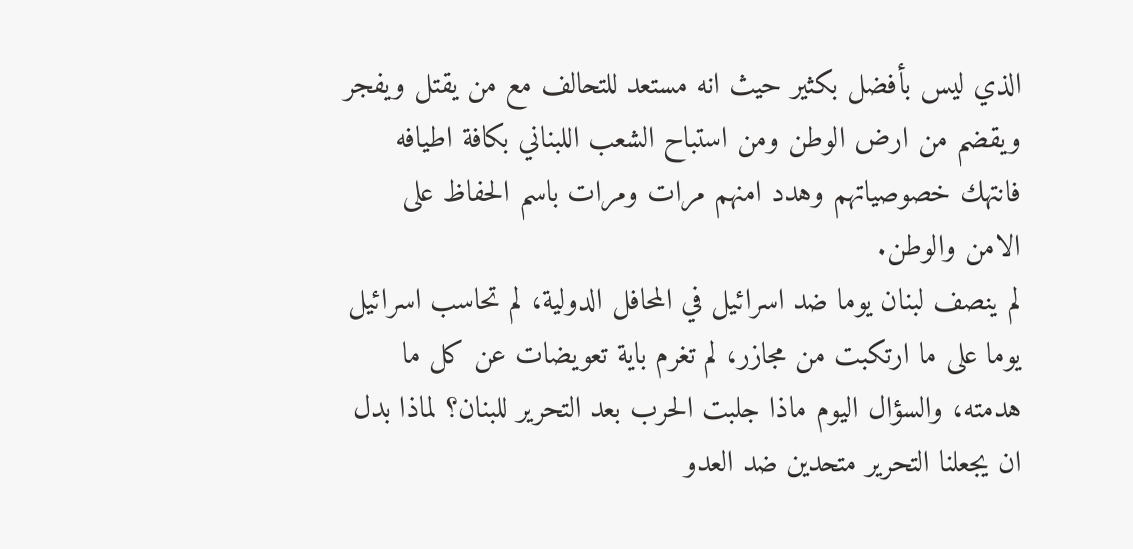الذي ليس بأفضل بكثير حيث انه مستعد للتحالف مع من يقتل ويفجر ويقضم من ارض الوطن ومن استباح الشعب اللبناني بكافة اطيافه فانتهك خصوصياتهم وهدد امنهم مرات ومرات باسم الحفاظ على الامن والوطن.
لم ينصف لبنان يوما ضد اسرائيل في المحافل الدولية، لم تحاسب اسرائيل يوما على ما ارتكبت من مجازر، لم تغرم باية تعويضات عن كل ما هدمته، والسؤال اليوم ماذا جلبت الحرب بعد التحرير للبنان؟ لماذا بدل ان يجعلنا التحرير متحدين ضد العدو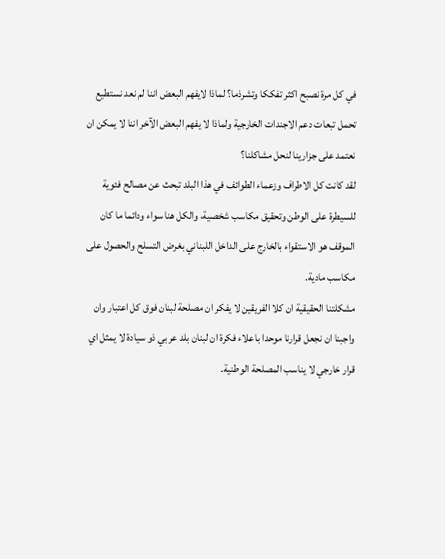في كل مرة نصبح اكثر تفككا وتشرذما؟ لماذا لايفهم البعض اننا لم نعد نستطيع تحمل تبعات دعم الاجندات الخارجية ولماذا لا يفهم البعض الآخر اننا لا يمكن ان نعتمد على جزارينا لنحل مشاكلنا؟
لقد كانت كل الاطراف وزعماء الطوائف في هذا البلد تبحث عن مصالح فئوية للسيطرة على الوطن وتحقيق مكاسب شخصية، والكل هنا سواء ودائما ما كان الموقف هو الاستقواء بالخارج على الداخل اللبناني بغرض التسلح والحصول على مكاسب مادية.
مشكلتنا الحقيقية ان كلا الفريقين لا يفكر ان مصلحة لبنان فوق كل اعتبار وان واجبنا ان نجعل قرارنا موحدا باعلاء فكرة ان لبنان بلد عربي ذو سيادة لا يمثل اي قرار خارجي لا يناسب المصلحة الوطنية.